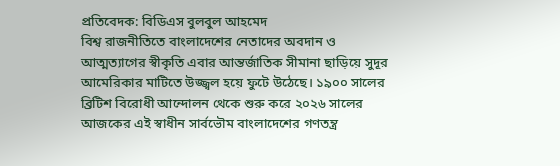প্রতিবেদক: বিডিএস বুলবুল আহমেদ
বিশ্ব রাজনীতিতে বাংলাদেশের নেতাদের অবদান ও আত্মত্যাগের স্বীকৃতি এবার আন্তর্জাতিক সীমানা ছাড়িয়ে সুদূর আমেরিকার মাটিতে উজ্জ্বল হয়ে ফুটে উঠেছে। ১৯০০ সালের ব্রিটিশ বিরোধী আন্দোলন থেকে শুরু করে ২০২৬ সালের আজকের এই স্বাধীন সার্বভৌম বাংলাদেশের গণতন্ত্র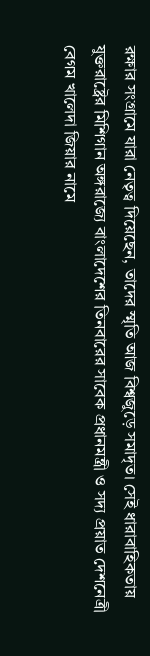রক্ষার সংগ্রামে যারা নেতৃত্ব দিয়েছেন, তাদের স্মৃতি আজ বিশ্বজুড়ে সমাদৃত। সেই ধারাবাহিকতায় যুক্তরাষ্ট্রের মিশিগান অঙ্গরাজ্যে বাংলাদেশের তিনবারের সাবেক প্রধানমন্ত্রী ও সদ্য প্রয়াত দেশনেত্রী বেগম খালেদা জিয়ার নামে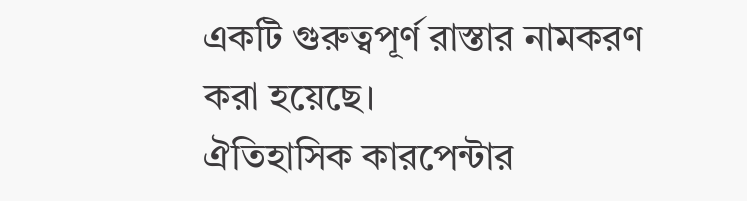একটি গুরুত্বপূর্ণ রাস্তার নামকরণ করা হয়েছে।
ঐতিহাসিক কারপেন্টার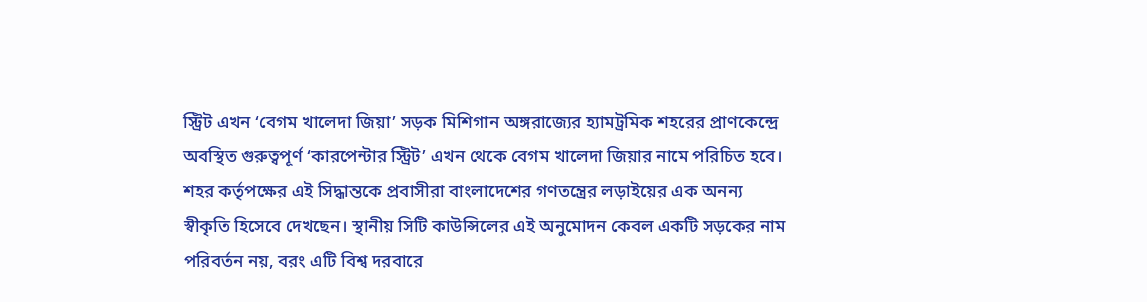স্ট্রিট এখন ‘বেগম খালেদা জিয়া’ সড়ক মিশিগান অঙ্গরাজ্যের হ্যামট্রমিক শহরের প্রাণকেন্দ্রে অবস্থিত গুরুত্বপূর্ণ ‘কারপেন্টার স্ট্রিট’ এখন থেকে বেগম খালেদা জিয়ার নামে পরিচিত হবে। শহর কর্তৃপক্ষের এই সিদ্ধান্তকে প্রবাসীরা বাংলাদেশের গণতন্ত্রের লড়াইয়ের এক অনন্য স্বীকৃতি হিসেবে দেখছেন। স্থানীয় সিটি কাউন্সিলের এই অনুমোদন কেবল একটি সড়কের নাম পরিবর্তন নয়, বরং এটি বিশ্ব দরবারে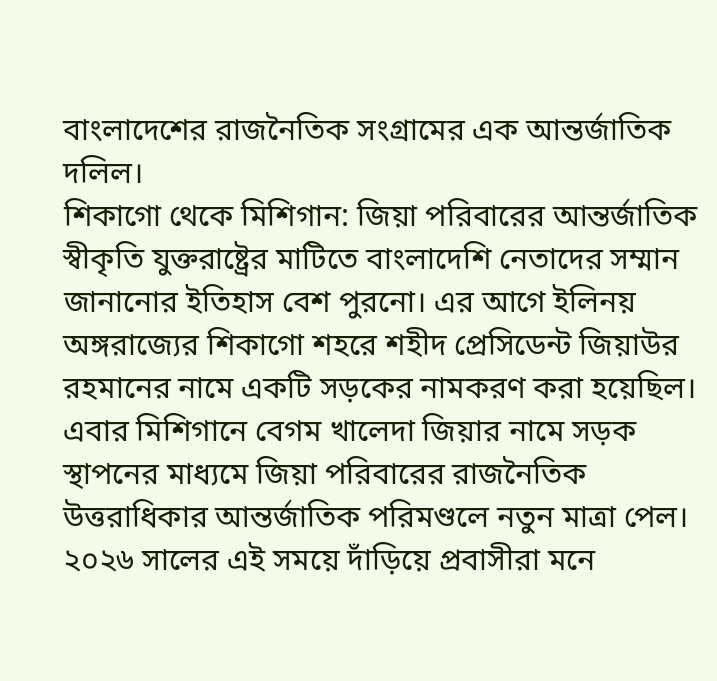বাংলাদেশের রাজনৈতিক সংগ্রামের এক আন্তর্জাতিক দলিল।
শিকাগো থেকে মিশিগান: জিয়া পরিবারের আন্তর্জাতিক স্বীকৃতি যুক্তরাষ্ট্রের মাটিতে বাংলাদেশি নেতাদের সম্মান জানানোর ইতিহাস বেশ পুরনো। এর আগে ইলিনয় অঙ্গরাজ্যের শিকাগো শহরে শহীদ প্রেসিডেন্ট জিয়াউর রহমানের নামে একটি সড়কের নামকরণ করা হয়েছিল। এবার মিশিগানে বেগম খালেদা জিয়ার নামে সড়ক স্থাপনের মাধ্যমে জিয়া পরিবারের রাজনৈতিক উত্তরাধিকার আন্তর্জাতিক পরিমণ্ডলে নতুন মাত্রা পেল। ২০২৬ সালের এই সময়ে দাঁড়িয়ে প্রবাসীরা মনে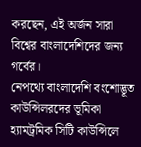করছেন, এই অর্জন সারা বিশ্বের বাংলাদেশিদের জন্য গর্বের।
নেপথ্যে বাংলাদেশি বংশোদ্ভূত কাউন্সিলরদের ভূমিকা হ্যামট্রমিক সিটি কাউন্সিলে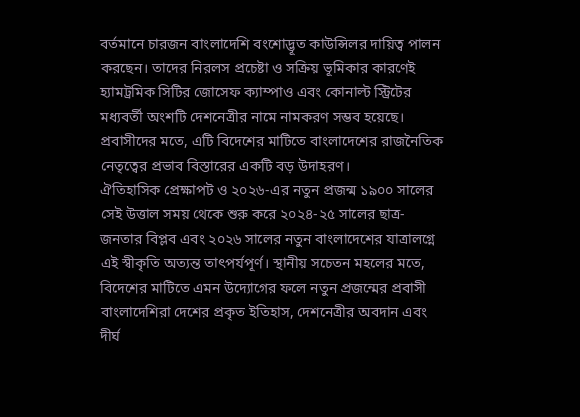বর্তমানে চারজন বাংলাদেশি বংশোদ্ভূত কাউন্সিলর দায়িত্ব পালন করছেন। তাদের নিরলস প্রচেষ্টা ও সক্রিয় ভূমিকার কারণেই হ্যামট্রমিক সিটির জোসেফ ক্যাম্পাও এবং কোনাল্ট স্ট্রিটের মধ্যবর্তী অংশটি দেশনেত্রীর নামে নামকরণ সম্ভব হয়েছে। প্রবাসীদের মতে, এটি বিদেশের মাটিতে বাংলাদেশের রাজনৈতিক নেতৃত্বের প্রভাব বিস্তারের একটি বড় উদাহরণ।
ঐতিহাসিক প্রেক্ষাপট ও ২০২৬-এর নতুন প্রজন্ম ১৯০০ সালের সেই উত্তাল সময় থেকে শুরু করে ২০২৪-২৫ সালের ছাত্র-জনতার বিপ্লব এবং ২০২৬ সালের নতুন বাংলাদেশের যাত্রালগ্নে এই স্বীকৃতি অত্যন্ত তাৎপর্যপূর্ণ। স্থানীয় সচেতন মহলের মতে, বিদেশের মাটিতে এমন উদ্যোগের ফলে নতুন প্রজন্মের প্রবাসী বাংলাদেশিরা দেশের প্রকৃত ইতিহাস, দেশনেত্রীর অবদান এবং দীর্ঘ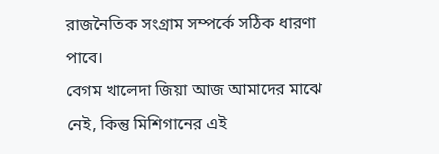রাজনৈতিক সংগ্রাম সম্পর্কে সঠিক ধারণা পাবে।
বেগম খালেদা জিয়া আজ আমাদের মাঝে নেই, কিন্তু মিশিগানের এই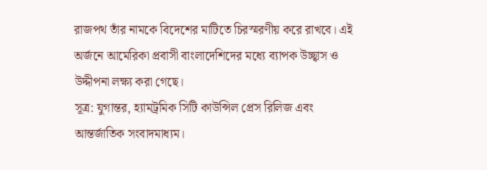রাজপথ তাঁর নামকে বিদেশের মাটিতে চিরস্মরণীয় করে রাখবে। এই অর্জনে আমেরিকা প্রবাসী বাংলাদেশিদের মধ্যে ব্যাপক উচ্ছ্বাস ও উদ্দীপনা লক্ষ্য করা গেছে।
সূত্র: যুগান্তর, হ্যামট্রমিক সিটি কাউন্সিল প্রেস রিলিজ এবং আন্তর্জাতিক সংবাদমাধ্যম।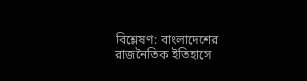বিশ্লেষণ: বাংলাদেশের রাজনৈতিক ইতিহাসে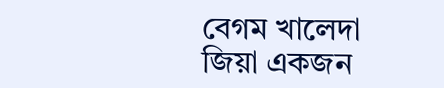বেগম খালেদা জিয়া একজন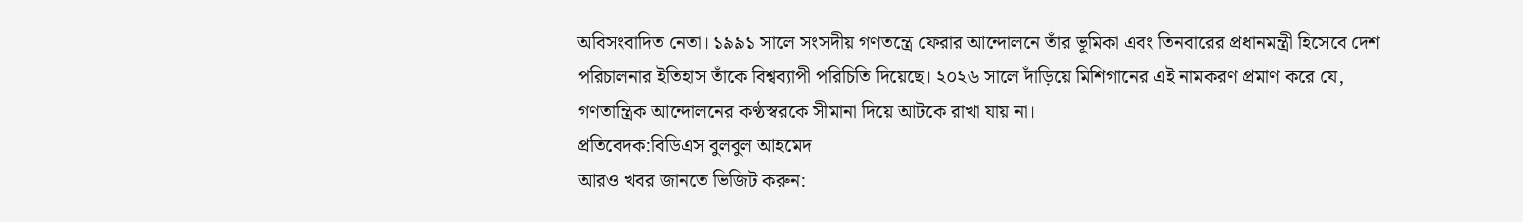অবিসংবাদিত নেতা। ১৯৯১ সালে সংসদীয় গণতন্ত্রে ফেরার আন্দোলনে তাঁর ভূমিকা এবং তিনবারের প্রধানমন্ত্রী হিসেবে দেশ পরিচালনার ইতিহাস তাঁকে বিশ্বব্যাপী পরিচিতি দিয়েছে। ২০২৬ সালে দাঁড়িয়ে মিশিগানের এই নামকরণ প্রমাণ করে যে, গণতান্ত্রিক আন্দোলনের কণ্ঠস্বরকে সীমানা দিয়ে আটকে রাখা যায় না।
প্রতিবেদক:বিডিএস বুলবুল আহমেদ
আরও খবর জানতে ভিজিট করুন: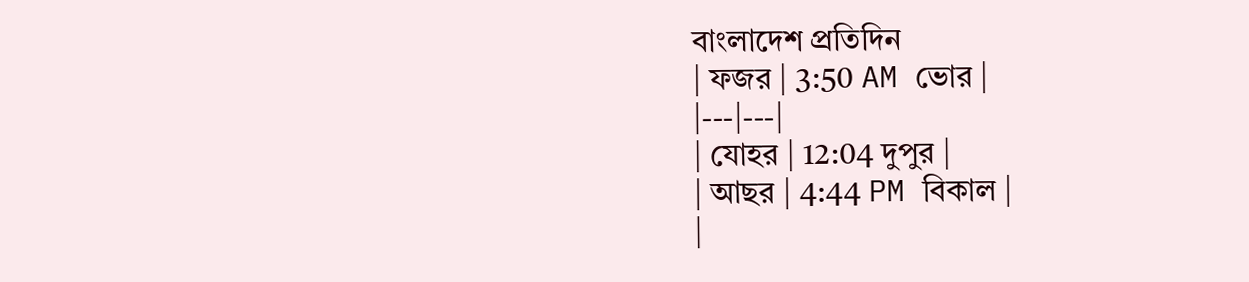বাংলাদেশ প্রতিদিন
| ফজর | 3:50 AM ভোর |
|---|---|
| যোহর | 12:04 দুপুর |
| আছর | 4:44 PM বিকাল |
|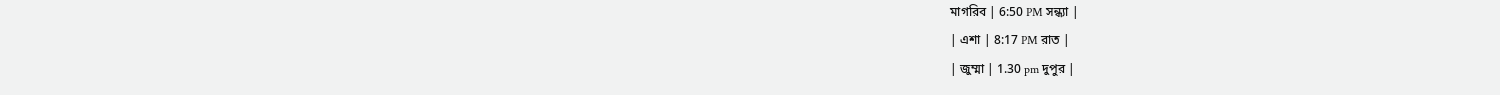মাগরিব | 6:50 PM সন্ধ্যা |
| এশা | 8:17 PM রাত |
| জুম্মা | 1.30 pm দুপুর |